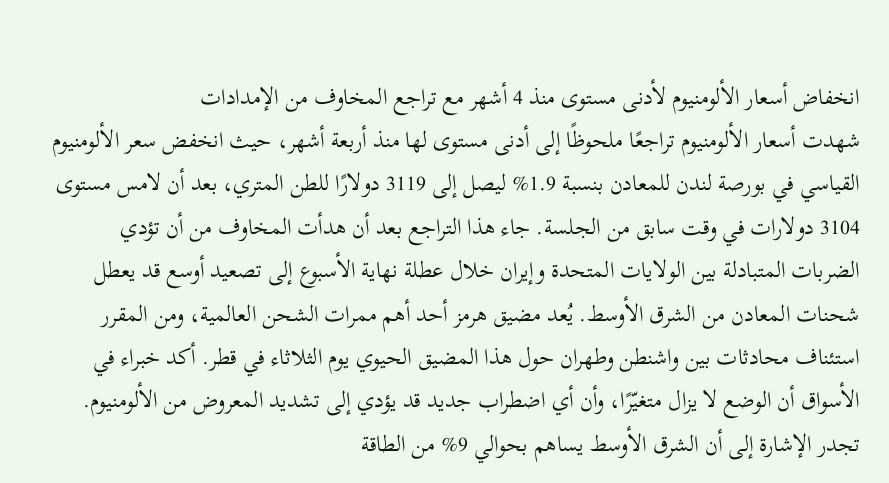انخفاض أسعار الألومنيوم لأدنى مستوى منذ 4 أشهر مع تراجع المخاوف من الإمدادات
شهدت أسعار الألومنيوم تراجعًا ملحوظًا إلى أدنى مستوى لها منذ أربعة أشهر، حيث انخفض سعر الألومنيوم القياسي في بورصة لندن للمعادن بنسبة 1.9% ليصل إلى 3119 دولارًا للطن المتري، بعد أن لامس مستوى 3104 دولارات في وقت سابق من الجلسة. جاء هذا التراجع بعد أن هدأت المخاوف من أن تؤدي الضربات المتبادلة بين الولايات المتحدة وإيران خلال عطلة نهاية الأسبوع إلى تصعيد أوسع قد يعطل شحنات المعادن من الشرق الأوسط. يُعد مضيق هرمز أحد أهم ممرات الشحن العالمية، ومن المقرر استئناف محادثات بين واشنطن وطهران حول هذا المضيق الحيوي يوم الثلاثاء في قطر. أكد خبراء في الأسواق أن الوضع لا يزال متغيّرًا، وأن أي اضطراب جديد قد يؤدي إلى تشديد المعروض من الألومنيوم. تجدر الإشارة إلى أن الشرق الأوسط يساهم بحوالي 9% من الطاقة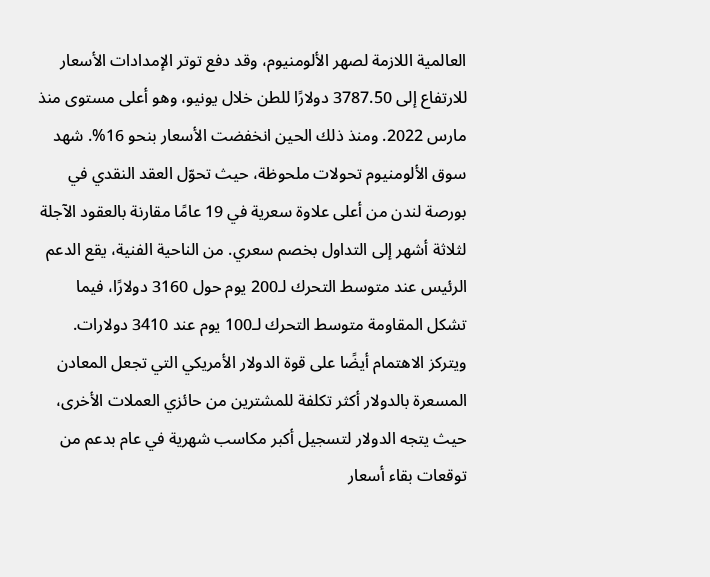العالمية اللازمة لصهر الألومنيوم، وقد دفع توتر الإمدادات الأسعار للارتفاع إلى 3787.50 دولارًا للطن خلال يونيو، وهو أعلى مستوى منذ مارس 2022. ومنذ ذلك الحين انخفضت الأسعار بنحو 16%. شهد سوق الألومنيوم تحولات ملحوظة، حيث تحوّل العقد النقدي في بورصة لندن من أعلى علاوة سعرية في 19 عامًا مقارنة بالعقود الآجلة لثلاثة أشهر إلى التداول بخصم سعري. من الناحية الفنية، يقع الدعم الرئيس عند متوسط التحرك لـ200 يوم حول 3160 دولارًا، فيما تشكل المقاومة متوسط التحرك لـ100 يوم عند 3410 دولارات. ويتركز الاهتمام أيضًا على قوة الدولار الأمريكي التي تجعل المعادن المسعرة بالدولار أكثر تكلفة للمشترين من حائزي العملات الأخرى، حيث يتجه الدولار لتسجيل أكبر مكاسب شهرية في عام بدعم من توقعات بقاء أسعار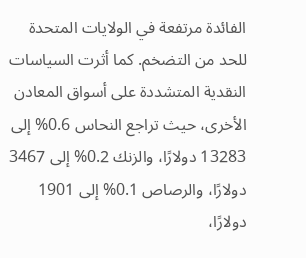الفائدة مرتفعة في الولايات المتحدة للحد من التضخم. كما أثرت السياسات النقدية المتشددة على أسواق المعادن الأخرى، حيث تراجع النحاس 0.6% إلى 13283 دولارًا، والزنك 0.2% إلى 3467 دولارًا، والرصاص 0.1% إلى 1901 دولارًا،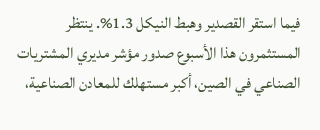فيما استقر القصدير وهبط النيكل 1.3%. ينتظر المستثمرون هذا الأسبوع صدور مؤشر مديري المشتريات الصناعي في الصين، أكبر مستهلك للمعادن الصناعية،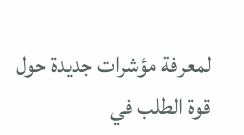لمعرفة مؤشرات جديدة حول قوة الطلب في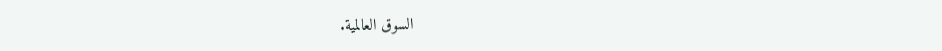السوق العالمية.